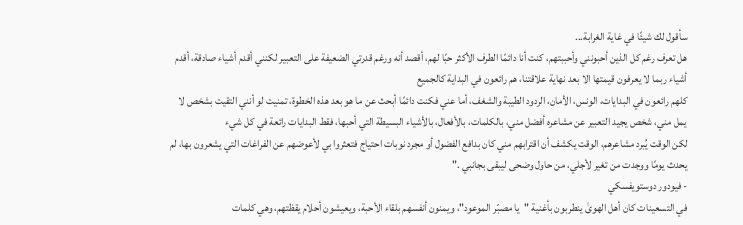سأقول لك شيئًا في غاية الغرابة...
هل تعرف رغم كل الذين أحبونني وأحببتهم، كنت أنا دائمًا الطرف الأكثر حبًا لهم، أقصد أنه ورغم قدرتي الضعيفة على التعبير لكنني أقدم أشياء صادقة، أقدم أشياء ربما لا يعرفون قيمتها الا بعد نهاية علاقتنا، هم رائعون في البداية كالجميع
كلهم رائعون في البدايات، الونس، الأمان، الردود الطيبة والشغف، أما عني فكنت دائمًا أبحث عن ما هو بعد هذه الخطوة، تمنيت لو أنني التقيت بشخص لا يمل مني، شخص يجيد التعبير عن مشاعره أفضل مني، بالكلمات، بالأفعال، بالأشياء البسيطة التي أحبها، فقط البدايات رائعة في كل شيء
لكن الوقت يُبرد مشاعرهم، الوقت يكشف أن اقترابهم مني كان بدافع الفضول أو مجرد نوبات احتياج فتعثروا بي لأعوضهم عن الفراغات التي يشعرون بها، لم يحدث يومًا ووجدت من تغير لأجلي، من حاول وضحى ليبقى بجانبي ."
- فيودور دوستويفسكي
في التسعينات كان أهل الهوىٰ ينطربون بأغنية "يا مصبّر الموعود"، ويمنون أنفسهم بلقاء الأحبة، ويعيشون أحلام يقظتهم، وهي كلمات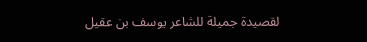لقصيدة جميلة للشاعر يوسف بن عقيل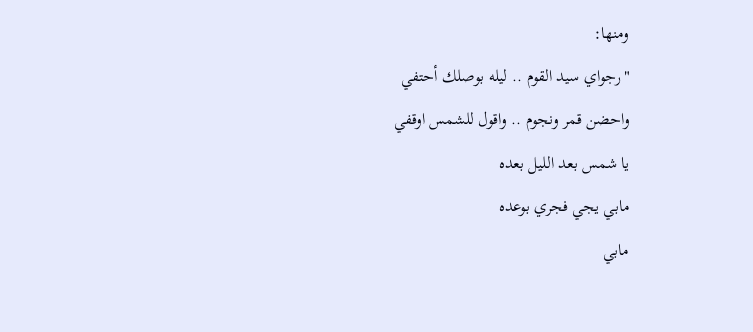ومنها:
"رجواي سيد القوم .. ليله بوصلك أحتفي
واحضن قمر ونجوم .. واقول للشمس اوقفي
يا شمس بعد الليل بعده
مابي يجي فجري بوعده
مابي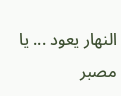النهار يعود ... يا مصبر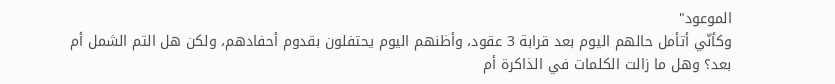الموعود"
وكأنّي أتأمل حالهم اليوم بعد قرابة 3 عقود، وأظنهم اليوم يحتفلون بقدوم أحفادهم، ولكن هل التم الشمل أم بعد؟ وهل ما زالت الكلمات في الذاكرة أم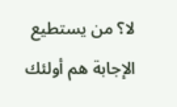لا؟ من يستطيع الإجابة هم أولئك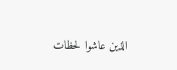الذين عاشوا لحظات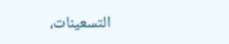التسعينات،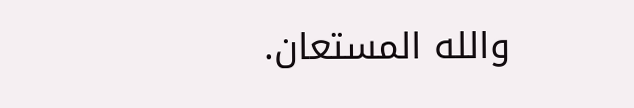والله المستعان.